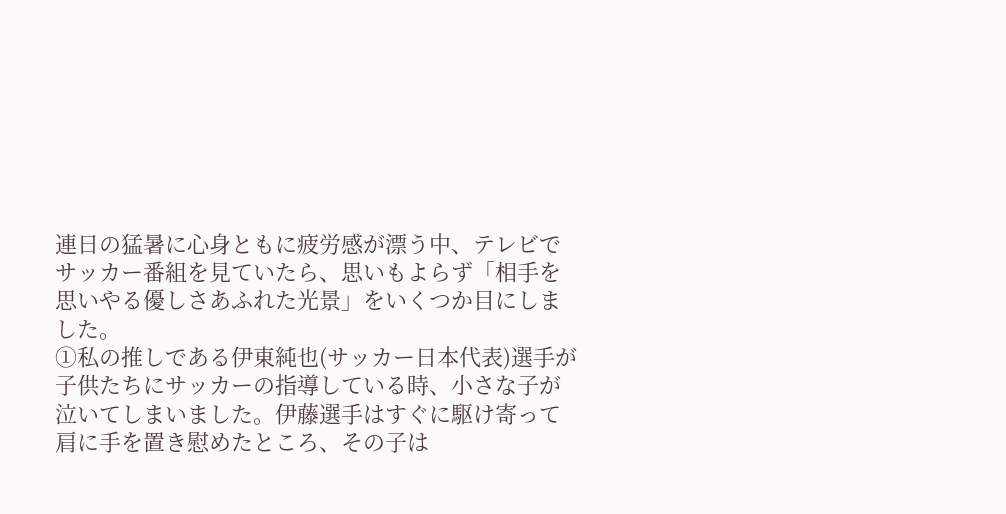連日の猛暑に心身ともに疲労感が漂う中、テレビでサッカー番組を見ていたら、思いもよらず「相手を思いやる優しさあふれた光景」をいくつか目にしました。
①私の推しである伊東純也(サッカー日本代表)選手が子供たちにサッカーの指導している時、小さな子が泣いてしまいました。伊藤選手はすぐに駆け寄って肩に手を置き慰めたところ、その子は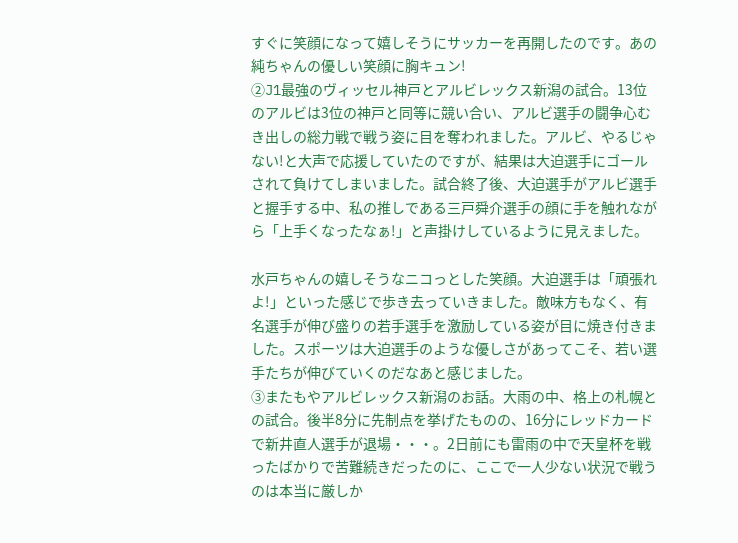すぐに笑顔になって嬉しそうにサッカーを再開したのです。あの純ちゃんの優しい笑顔に胸キュン!
②J1最強のヴィッセル神戸とアルビレックス新潟の試合。13位のアルビは3位の神戸と同等に競い合い、アルビ選手の闘争心むき出しの総力戦で戦う姿に目を奪われました。アルビ、やるじゃない!と大声で応援していたのですが、結果は大迫選手にゴールされて負けてしまいました。試合終了後、大迫選手がアルビ選手と握手する中、私の推しである三戸舜介選手の顔に手を触れながら「上手くなったなぁ!」と声掛けしているように見えました。

水戸ちゃんの嬉しそうなニコっとした笑顔。大迫選手は「頑張れよ!」といった感じで歩き去っていきました。敵味方もなく、有名選手が伸び盛りの若手選手を激励している姿が目に焼き付きました。スポーツは大迫選手のような優しさがあってこそ、若い選手たちが伸びていくのだなあと感じました。
③またもやアルビレックス新潟のお話。大雨の中、格上の札幌との試合。後半8分に先制点を挙げたものの、16分にレッドカードで新井直人選手が退場・・・。2日前にも雷雨の中で天皇杯を戦ったばかりで苦難続きだったのに、ここで一人少ない状況で戦うのは本当に厳しか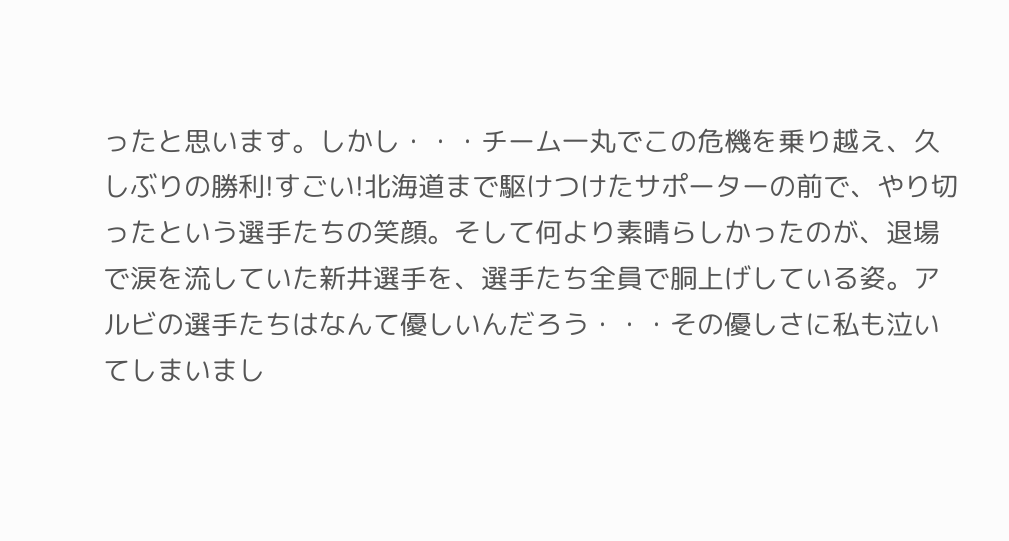ったと思います。しかし・・・チーム一丸でこの危機を乗り越え、久しぶりの勝利!すごい!北海道まで駆けつけたサポーターの前で、やり切ったという選手たちの笑顔。そして何より素晴らしかったのが、退場で涙を流していた新井選手を、選手たち全員で胴上げしている姿。アルビの選手たちはなんて優しいんだろう・・・その優しさに私も泣いてしまいまし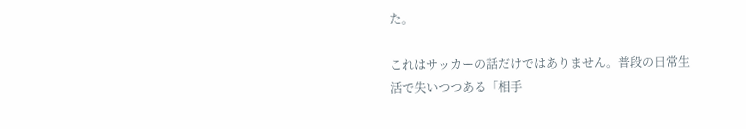た。

これはサッカーの話だけではありません。普段の日常生活で失いつつある「相手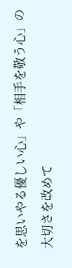を思いやる優しい心」や「相手を敬う心」の大切さを改めて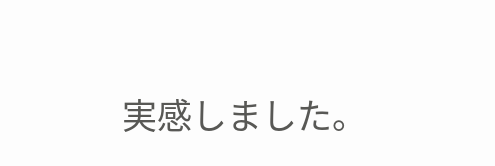実感しました。